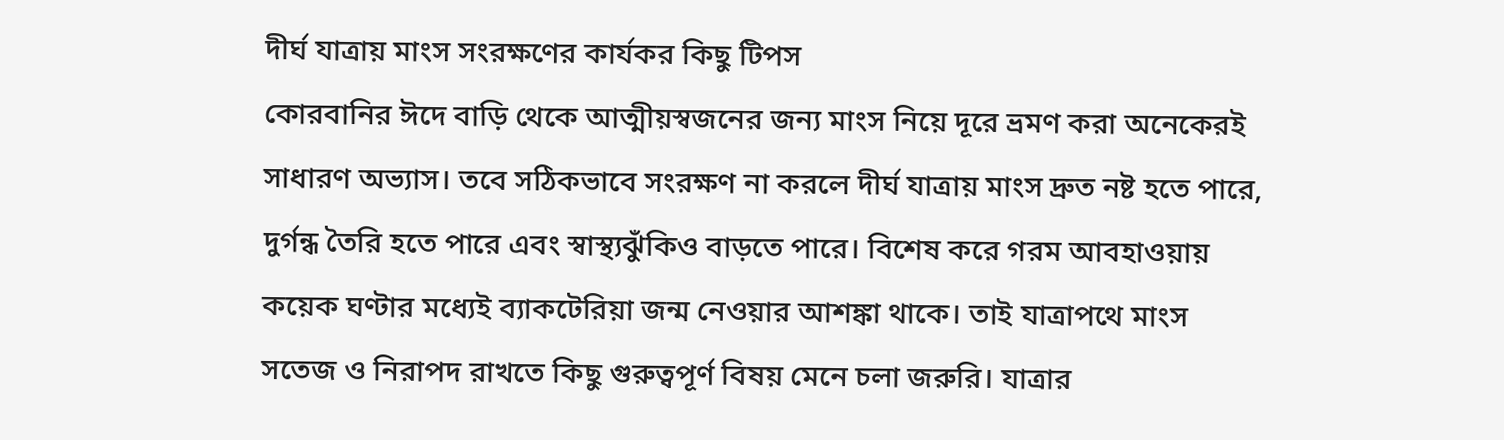দীর্ঘ যাত্রায় মাংস সংরক্ষণের কার্যকর কিছু টিপস
কোরবানির ঈদে বাড়ি থেকে আত্মীয়স্বজনের জন্য মাংস নিয়ে দূরে ভ্রমণ করা অনেকেরই সাধারণ অভ্যাস। তবে সঠিকভাবে সংরক্ষণ না করলে দীর্ঘ যাত্রায় মাংস দ্রুত নষ্ট হতে পারে, দুর্গন্ধ তৈরি হতে পারে এবং স্বাস্থ্যঝুঁকিও বাড়তে পারে। বিশেষ করে গরম আবহাওয়ায় কয়েক ঘণ্টার মধ্যেই ব্যাকটেরিয়া জন্ম নেওয়ার আশঙ্কা থাকে। তাই যাত্রাপথে মাংস সতেজ ও নিরাপদ রাখতে কিছু গুরুত্বপূর্ণ বিষয় মেনে চলা জরুরি। যাত্রার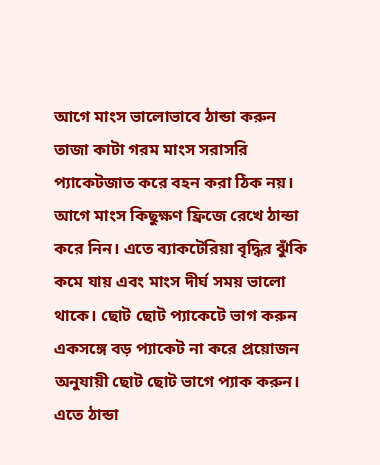আগে মাংস ভালোভাবে ঠান্ডা করুন তাজা কাটা গরম মাংস সরাসরি প্যাকেটজাত করে বহন করা ঠিক নয়। আগে মাংস কিছুক্ষণ ফ্রিজে রেখে ঠান্ডা করে নিন। এতে ব্যাকটেরিয়া বৃদ্ধির ঝুঁকি কমে যায় এবং মাংস দীর্ঘ সময় ভালো থাকে। ছোট ছোট প্যাকেটে ভাগ করুন একসঙ্গে বড় প্যাকেট না করে প্রয়োজন অনুযায়ী ছোট ছোট ভাগে প্যাক করুন। এতে ঠান্ডা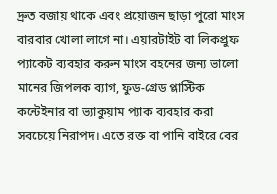দ্রুত বজায় থাকে এবং প্রয়োজন ছাড়া পুরো মাংস বারবার খোলা লাগে না। এয়ারটাইট বা লিকপ্রুফ প্যাকেট ব্যবহার করুন মাংস বহনের জন্য ভালো মানের জিপলক ব্যাগ, ফুড-গ্রেড প্লাস্টিক কন্টেইনার বা ভ্যাকুয়াম প্যাক ব্যবহার করা সবচেয়ে নিরাপদ। এতে রক্ত বা পানি বাইরে বের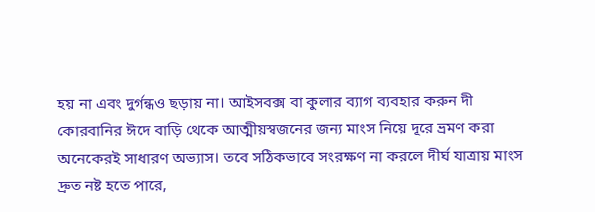হয় না এবং দুর্গন্ধও ছড়ায় না। আইসবক্স বা কুলার ব্যাগ ব্যবহার করুন দী
কোরবানির ঈদে বাড়ি থেকে আত্মীয়স্বজনের জন্য মাংস নিয়ে দূরে ভ্রমণ করা অনেকেরই সাধারণ অভ্যাস। তবে সঠিকভাবে সংরক্ষণ না করলে দীর্ঘ যাত্রায় মাংস দ্রুত নষ্ট হতে পারে,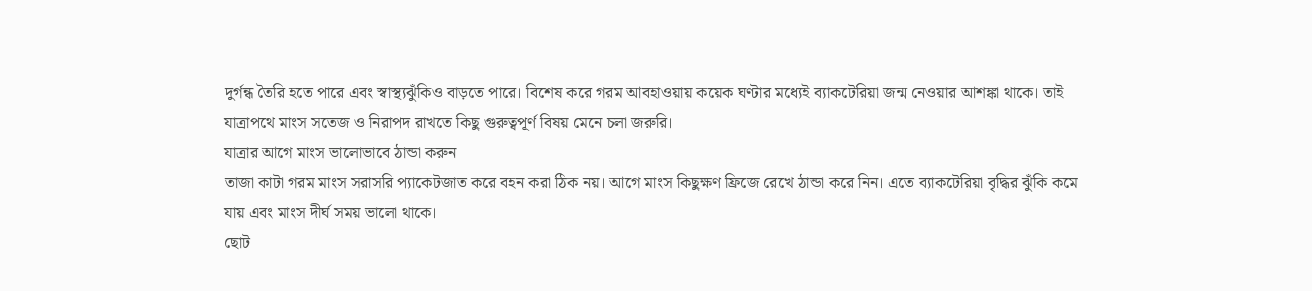দুর্গন্ধ তৈরি হতে পারে এবং স্বাস্থ্যঝুঁকিও বাড়তে পারে। বিশেষ করে গরম আবহাওয়ায় কয়েক ঘণ্টার মধ্যেই ব্যাকটেরিয়া জন্ম নেওয়ার আশঙ্কা থাকে। তাই যাত্রাপথে মাংস সতেজ ও নিরাপদ রাখতে কিছু গুরুত্বপূর্ণ বিষয় মেনে চলা জরুরি।
যাত্রার আগে মাংস ভালোভাবে ঠান্ডা করুন
তাজা কাটা গরম মাংস সরাসরি প্যাকেটজাত করে বহন করা ঠিক নয়। আগে মাংস কিছুক্ষণ ফ্রিজে রেখে ঠান্ডা করে নিন। এতে ব্যাকটেরিয়া বৃদ্ধির ঝুঁকি কমে যায় এবং মাংস দীর্ঘ সময় ভালো থাকে।
ছোট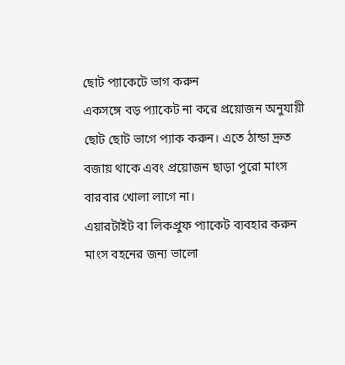ছোট প্যাকেটে ভাগ করুন
একসঙ্গে বড় প্যাকেট না করে প্রয়োজন অনুযায়ী ছোট ছোট ভাগে প্যাক করুন। এতে ঠান্ডা দ্রুত বজায় থাকে এবং প্রয়োজন ছাড়া পুরো মাংস বারবার খোলা লাগে না।
এয়ারটাইট বা লিকপ্রুফ প্যাকেট ব্যবহার করুন
মাংস বহনের জন্য ভালো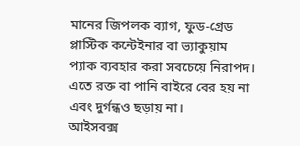মানের জিপলক ব্যাগ, ফুড-গ্রেড প্লাস্টিক কন্টেইনার বা ভ্যাকুয়াম প্যাক ব্যবহার করা সবচেয়ে নিরাপদ। এতে রক্ত বা পানি বাইরে বের হয় না এবং দুর্গন্ধও ছড়ায় না।
আইসবক্স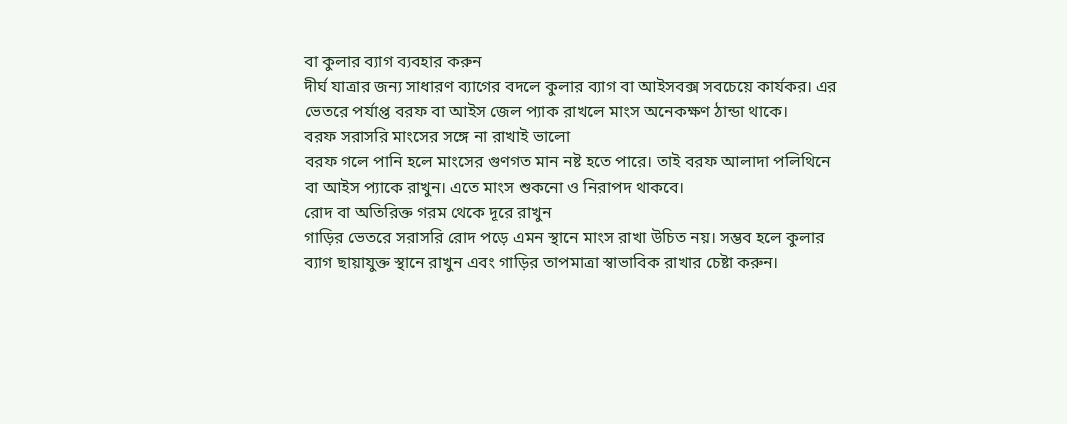বা কুলার ব্যাগ ব্যবহার করুন
দীর্ঘ যাত্রার জন্য সাধারণ ব্যাগের বদলে কুলার ব্যাগ বা আইসবক্স সবচেয়ে কার্যকর। এর ভেতরে পর্যাপ্ত বরফ বা আইস জেল প্যাক রাখলে মাংস অনেকক্ষণ ঠান্ডা থাকে।
বরফ সরাসরি মাংসের সঙ্গে না রাখাই ভালো
বরফ গলে পানি হলে মাংসের গুণগত মান নষ্ট হতে পারে। তাই বরফ আলাদা পলিথিনে বা আইস প্যাকে রাখুন। এতে মাংস শুকনো ও নিরাপদ থাকবে।
রোদ বা অতিরিক্ত গরম থেকে দূরে রাখুন
গাড়ির ভেতরে সরাসরি রোদ পড়ে এমন স্থানে মাংস রাখা উচিত নয়। সম্ভব হলে কুলার ব্যাগ ছায়াযুক্ত স্থানে রাখুন এবং গাড়ির তাপমাত্রা স্বাভাবিক রাখার চেষ্টা করুন।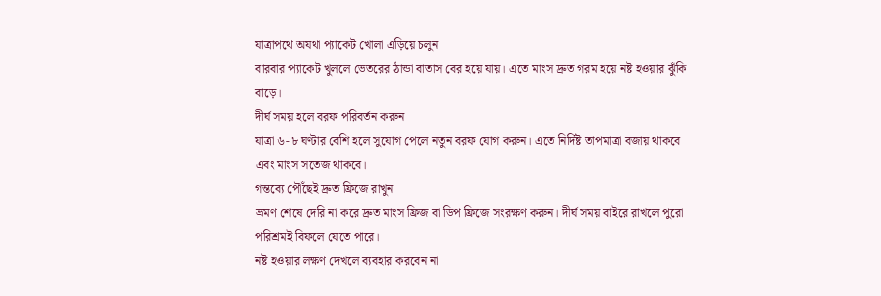যাত্রাপথে অযথা প্যাকেট খোলা এড়িয়ে চলুন
বারবার প্যাকেট খুললে ভেতরের ঠান্ডা বাতাস বের হয়ে যায়। এতে মাংস দ্রুত গরম হয়ে নষ্ট হওয়ার ঝুঁকি বাড়ে।
দীর্ঘ সময় হলে বরফ পরিবর্তন করুন
যাত্রা ৬-৮ ঘণ্টার বেশি হলে সুযোগ পেলে নতুন বরফ যোগ করুন। এতে নির্দিষ্ট তাপমাত্রা বজায় থাকবে এবং মাংস সতেজ থাকবে।
গন্তব্যে পৌঁছেই দ্রুত ফ্রিজে রাখুন
ভ্রমণ শেষে দেরি না করে দ্রুত মাংস ফ্রিজ বা ডিপ ফ্রিজে সংরক্ষণ করুন। দীর্ঘ সময় বাইরে রাখলে পুরো পরিশ্রমই বিফলে যেতে পারে।
নষ্ট হওয়ার লক্ষণ দেখলে ব্যবহার করবেন না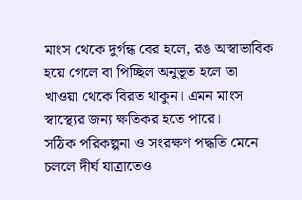মাংস থেকে দুর্গন্ধ বের হলে, রঙ অস্বাভাবিক হয়ে গেলে বা পিচ্ছিল অনুভূত হলে তা খাওয়া থেকে বিরত থাকুন। এমন মাংস স্বাস্থ্যের জন্য ক্ষতিকর হতে পারে।
সঠিক পরিকল্পনা ও সংরক্ষণ পদ্ধতি মেনে চললে দীর্ঘ যাত্রাতেও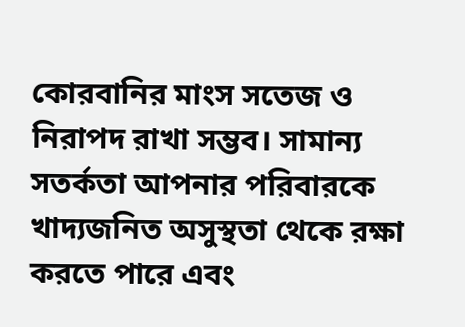কোরবানির মাংস সতেজ ও নিরাপদ রাখা সম্ভব। সামান্য সতর্কতা আপনার পরিবারকে খাদ্যজনিত অসুস্থতা থেকে রক্ষা করতে পারে এবং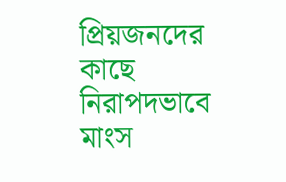প্রিয়জনদের কাছে নিরাপদভাবে মাংস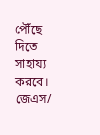পৌঁছে দিতে সাহায্য করবে।
জেএস/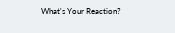What's Your Reaction?